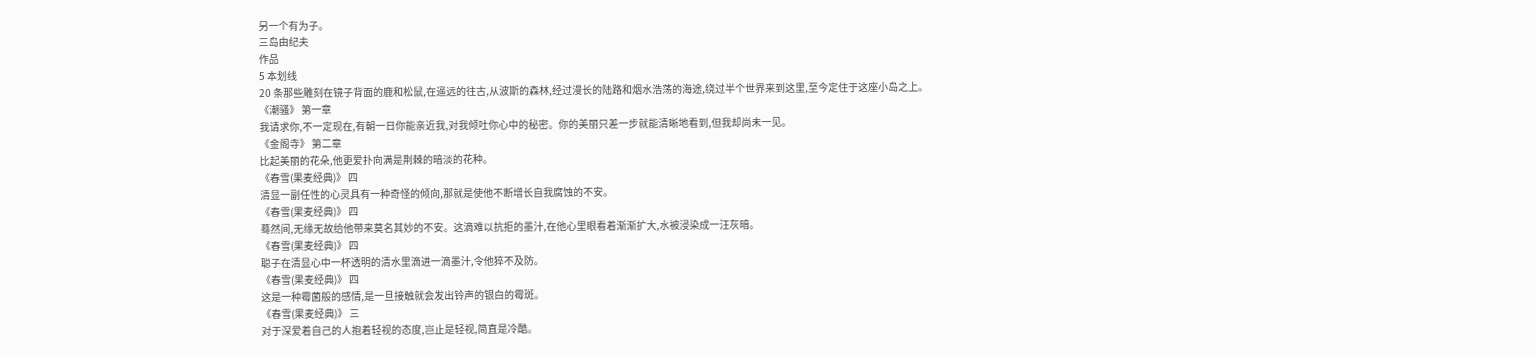另一个有为子。
三岛由纪夫
作品
5 本划线
20 条那些雕刻在镜子背面的鹿和松鼠,在遥远的往古,从波斯的森林,经过漫长的陆路和烟水浩荡的海途,绕过半个世界来到这里,至今定住于这座小岛之上。
《潮骚》 第一章
我请求你,不一定现在,有朝一日你能亲近我,对我倾吐你心中的秘密。你的美丽只差一步就能清晰地看到,但我却尚未一见。
《金阁寺》 第二章
比起美丽的花朵,他更爱扑向满是荆棘的暗淡的花种。
《春雪(果麦经典)》 四
清显一副任性的心灵具有一种奇怪的倾向,那就是使他不断增长自我腐蚀的不安。
《春雪(果麦经典)》 四
蓦然间,无缘无故给他带来莫名其妙的不安。这滴难以抗拒的墨汁,在他心里眼看着渐渐扩大,水被浸染成一汪灰暗。
《春雪(果麦经典)》 四
聪子在清显心中一杯透明的清水里滴进一滴墨汁,令他猝不及防。
《春雪(果麦经典)》 四
这是一种霉菌般的感情,是一旦接触就会发出铃声的银白的霉斑。
《春雪(果麦经典)》 三
对于深爱着自己的人抱着轻视的态度,岂止是轻视,简直是冷酷。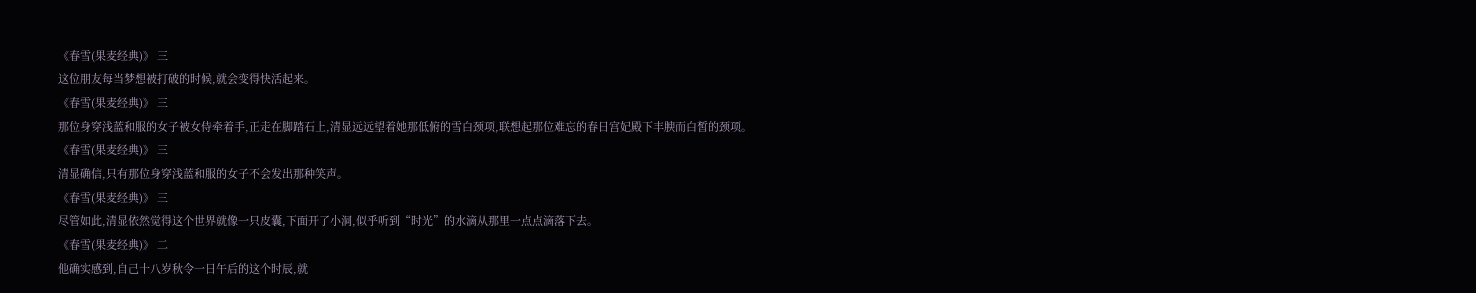《春雪(果麦经典)》 三
这位朋友每当梦想被打破的时候,就会变得快活起来。
《春雪(果麦经典)》 三
那位身穿浅蓝和服的女子被女侍牵着手,正走在脚踏石上,清显远远望着她那低俯的雪白颈项,联想起那位难忘的春日宫妃殿下丰腴而白皙的颈项。
《春雪(果麦经典)》 三
清显确信,只有那位身穿浅蓝和服的女子不会发出那种笑声。
《春雪(果麦经典)》 三
尽管如此,清显依然觉得这个世界就像一只皮囊,下面开了小洞,似乎听到“时光”的水滴从那里一点点滴落下去。
《春雪(果麦经典)》 二
他确实感到,自己十八岁秋令一日午后的这个时辰,就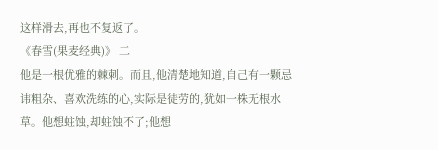这样滑去,再也不复返了。
《春雪(果麦经典)》 二
他是一根优雅的棘刺。而且,他清楚地知道,自己有一颗忌讳粗杂、喜欢洗练的心,实际是徒劳的,犹如一株无根水草。他想蛀蚀,却蛀蚀不了;他想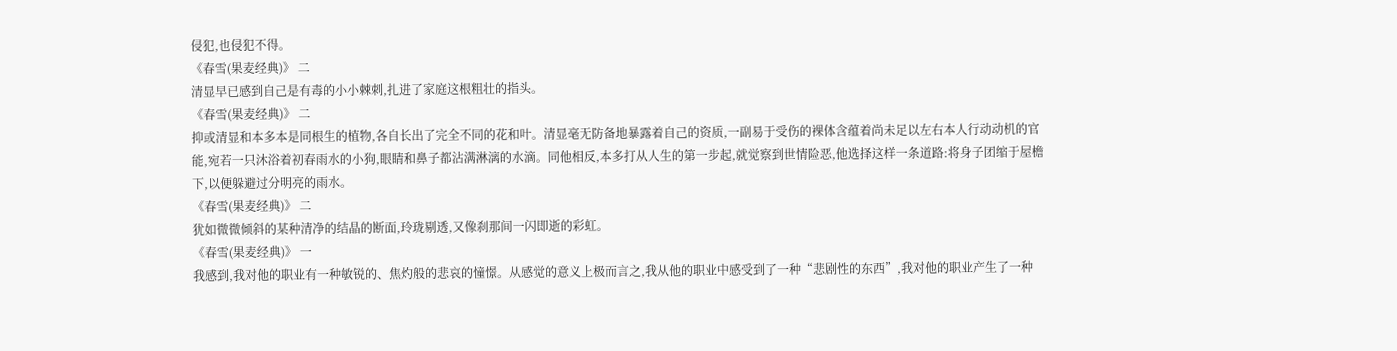侵犯,也侵犯不得。
《春雪(果麦经典)》 二
清显早已感到自己是有毒的小小棘刺,扎进了家庭这根粗壮的指头。
《春雪(果麦经典)》 二
抑或清显和本多本是同根生的植物,各自长出了完全不同的花和叶。清显毫无防备地暴露着自己的资质,一副易于受伤的裸体含蕴着尚未足以左右本人行动动机的官能,宛若一只沐浴着初春雨水的小狗,眼睛和鼻子都沾满淋漓的水滴。同他相反,本多打从人生的第一步起,就觉察到世情险恶,他选择这样一条道路:将身子团缩于屋檐下,以便躲避过分明亮的雨水。
《春雪(果麦经典)》 二
犹如微微倾斜的某种清净的结晶的断面,玲珑剔透,又像刹那间一闪即逝的彩虹。
《春雪(果麦经典)》 一
我感到,我对他的职业有一种敏锐的、焦灼般的悲哀的憧憬。从感觉的意义上极而言之,我从他的职业中感受到了一种“悲剧性的东西”,我对他的职业产生了一种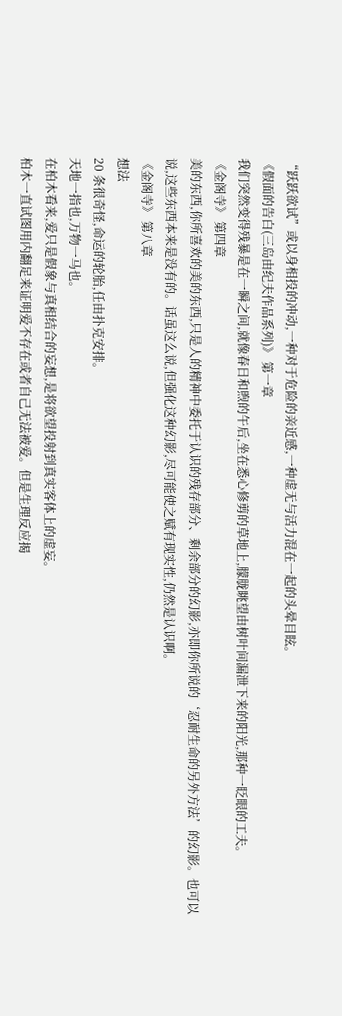“跃跃欲试”或以身相投的冲动,一种对于危险的亲近感,一种虚无与活力混在一起的头晕目眩。
《假面的告白(三岛由纪夫作品系列)》 第一章
我们突然变得残暴是在一瞬之间,就像春日和煦的午后,坐在悉心修剪的草地上,朦胧眺望由树叶间漏泄下来的阳光,那种一眨眼的工夫。
《金阁寺》 第四章
美的东西,你所喜欢的美的东西,只是人的精神中委托于认识的残存部分、剩余部分的幻影,亦即你所说的‘忍耐生命的另外方法’的幻影。也可以说,这些东西本来是没有的。话虽这么说,但强化这种幻影,尽可能使之赋有现实性,仍然是认识啊。
《金阁寺》 第八章
想法
20 条很奇怪,命运的轮胎,任由扑克安排。
天地一指也,万物一马也。
在柏木看来,爱只是假象与真相结合的妄想,是将欲望投射到真实客体上的虚妄。
柏木一直试图用内翻足来证明爱不存在或者自己无法被爱。但是生理反应揭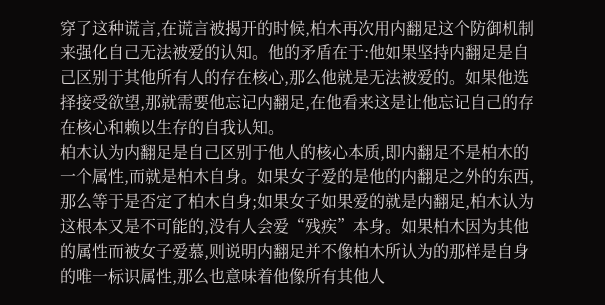穿了这种谎言,在谎言被揭开的时候,柏木再次用内翻足这个防御机制来强化自己无法被爱的认知。他的矛盾在于:他如果坚持内翻足是自己区别于其他所有人的存在核心,那么他就是无法被爱的。如果他选择接受欲望,那就需要他忘记内翻足,在他看来这是让他忘记自己的存在核心和赖以生存的自我认知。
柏木认为内翻足是自己区别于他人的核心本质,即内翻足不是柏木的一个属性,而就是柏木自身。如果女子爱的是他的内翻足之外的东西,那么等于是否定了柏木自身;如果女子如果爱的就是内翻足,柏木认为这根本又是不可能的,没有人会爱“残疾”本身。如果柏木因为其他的属性而被女子爱慕,则说明内翻足并不像柏木所认为的那样是自身的唯一标识属性,那么也意味着他像所有其他人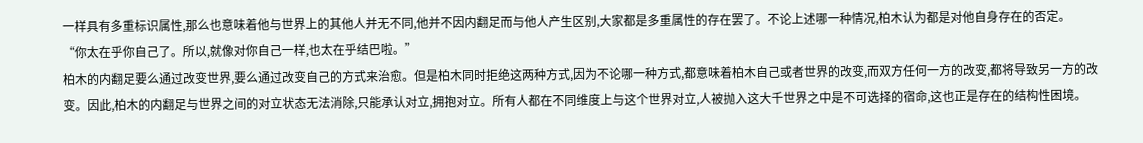一样具有多重标识属性,那么也意味着他与世界上的其他人并无不同,他并不因内翻足而与他人产生区别,大家都是多重属性的存在罢了。不论上述哪一种情况,柏木认为都是对他自身存在的否定。
“你太在乎你自己了。所以,就像对你自己一样,也太在乎结巴啦。”
柏木的内翻足要么通过改变世界,要么通过改变自己的方式来治愈。但是柏木同时拒绝这两种方式,因为不论哪一种方式,都意味着柏木自己或者世界的改变,而双方任何一方的改变,都将导致另一方的改变。因此,柏木的内翻足与世界之间的对立状态无法消除,只能承认对立,拥抱对立。所有人都在不同维度上与这个世界对立,人被抛入这大千世界之中是不可选择的宿命,这也正是存在的结构性困境。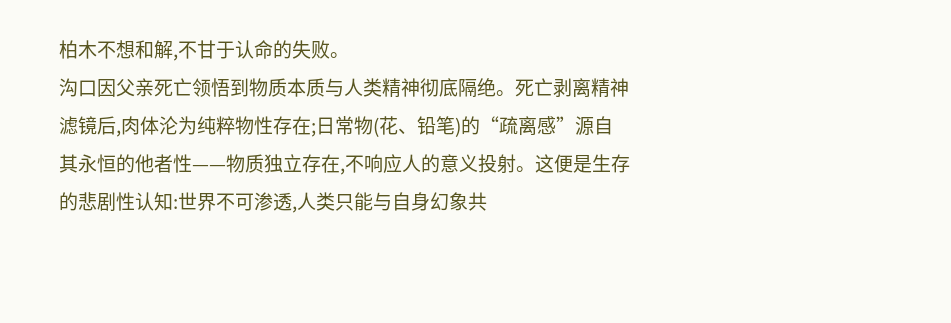柏木不想和解,不甘于认命的失败。
沟口因父亲死亡领悟到物质本质与人类精神彻底隔绝。死亡剥离精神滤镜后,肉体沦为纯粹物性存在;日常物(花、铅笔)的“疏离感”源自其永恒的他者性——物质独立存在,不响应人的意义投射。这便是生存的悲剧性认知:世界不可渗透,人类只能与自身幻象共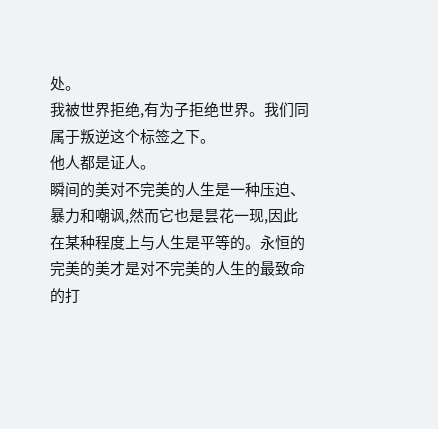处。
我被世界拒绝,有为子拒绝世界。我们同属于叛逆这个标签之下。
他人都是证人。
瞬间的美对不完美的人生是一种压迫、暴力和嘲讽,然而它也是昙花一现,因此在某种程度上与人生是平等的。永恒的完美的美才是对不完美的人生的最致命的打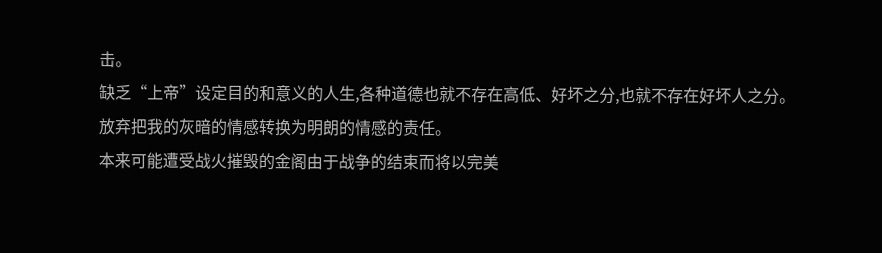击。
缺乏“上帝”设定目的和意义的人生,各种道德也就不存在高低、好坏之分,也就不存在好坏人之分。
放弃把我的灰暗的情感转换为明朗的情感的责任。
本来可能遭受战火摧毁的金阁由于战争的结束而将以完美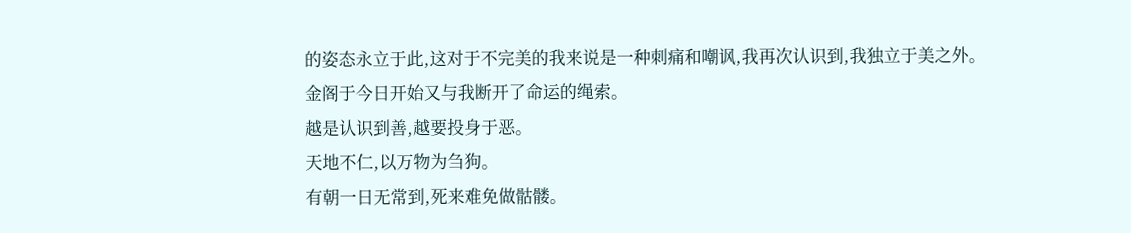的姿态永立于此,这对于不完美的我来说是一种刺痛和嘲讽,我再次认识到,我独立于美之外。
金阁于今日开始又与我断开了命运的绳索。
越是认识到善,越要投身于恶。
天地不仁,以万物为刍狗。
有朝一日无常到,死来难免做骷髅。